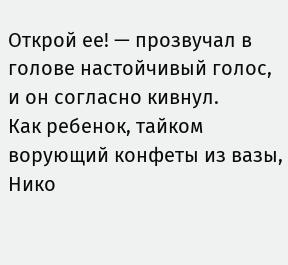Открой ее! — прозвучал в голове настойчивый голос, и он согласно кивнул.
Как ребенок, тайком ворующий конфеты из вазы, Нико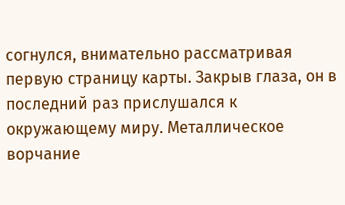согнулся, внимательно рассматривая первую страницу карты. Закрыв глаза, он в последний раз прислушался к окружающему миру. Металлическое ворчание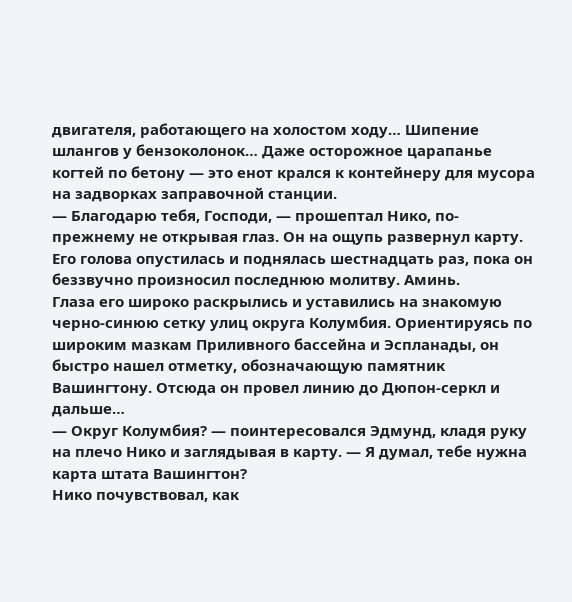двигателя, работающего на холостом ходу… Шипение шлангов у бензоколонок… Даже осторожное царапанье когтей по бетону — это енот крался к контейнеру для мусора на задворках заправочной станции.
— Благодарю тебя, Господи, — прошептал Нико, по-прежнему не открывая глаз. Он на ощупь развернул карту. Его голова опустилась и поднялась шестнадцать раз, пока он беззвучно произносил последнюю молитву. Аминь.
Глаза его широко раскрылись и уставились на знакомую черно-синюю сетку улиц округа Колумбия. Ориентируясь по широким мазкам Приливного бассейна и Эспланады, он быстро нашел отметку, обозначающую памятник Вашингтону. Отсюда он провел линию до Дюпон-серкл и дальше…
— Округ Колумбия? — поинтересовался Эдмунд, кладя руку на плечо Нико и заглядывая в карту. — Я думал, тебе нужна карта штата Вашингтон?
Нико почувствовал, как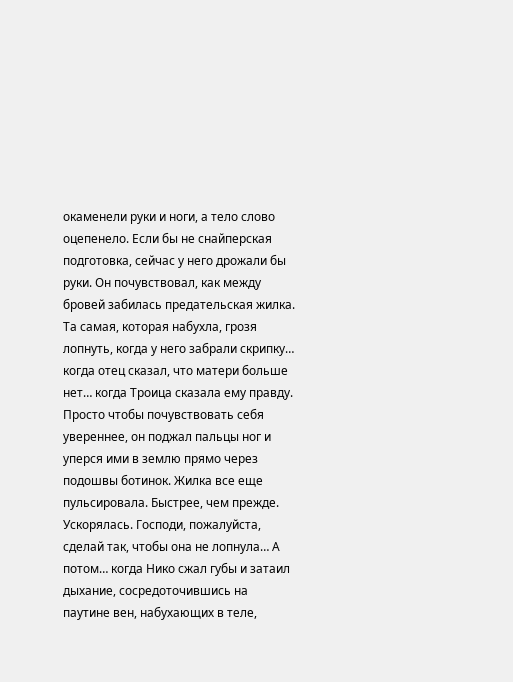окаменели руки и ноги, а тело слово оцепенело. Если бы не снайперская подготовка, сейчас у него дрожали бы руки. Он почувствовал, как между бровей забилась предательская жилка. Та самая, которая набухла, грозя лопнуть, когда у него забрали скрипку… когда отец сказал, что матери больше нет… когда Троица сказала ему правду.
Просто чтобы почувствовать себя увереннее, он поджал пальцы ног и уперся ими в землю прямо через подошвы ботинок. Жилка все еще пульсировала. Быстрее, чем прежде. Ускорялась. Господи, пожалуйста, сделай так, чтобы она не лопнула… А потом… когда Нико сжал губы и затаил дыхание, сосредоточившись на паутине вен, набухающих в теле,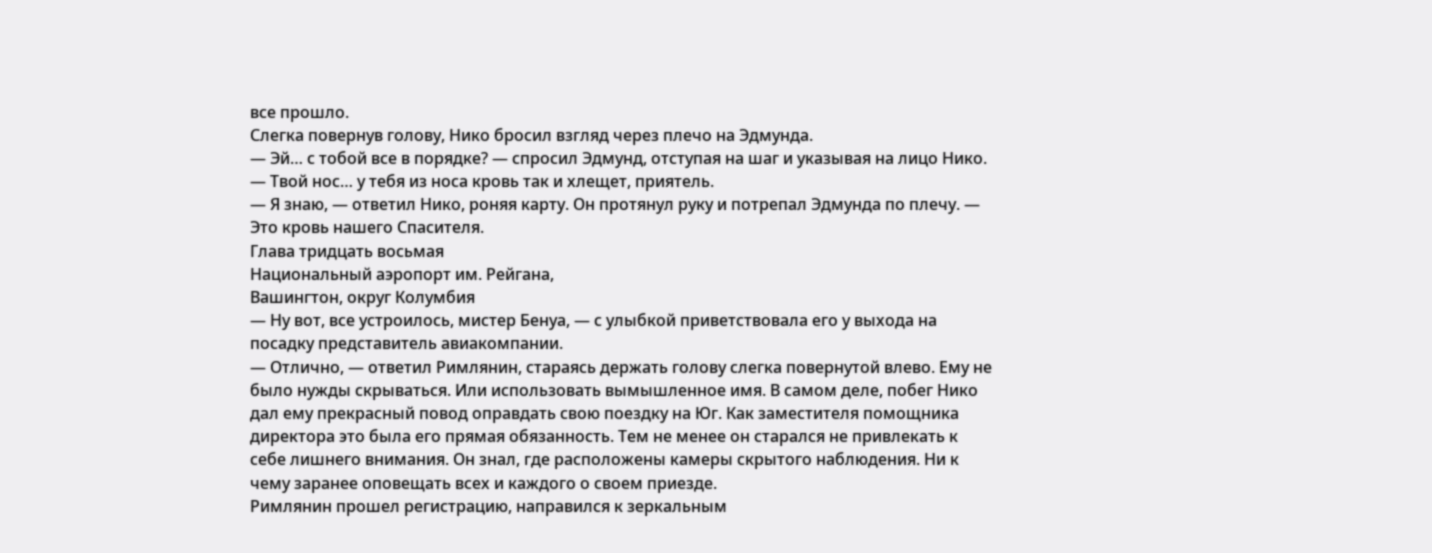все прошло.
Слегка повернув голову, Нико бросил взгляд через плечо на Эдмунда.
— Эй… с тобой все в порядке? — спросил Эдмунд, отступая на шаг и указывая на лицо Нико. — Твой нос… у тебя из носа кровь так и хлещет, приятель.
— Я знаю, — ответил Нико, роняя карту. Он протянул руку и потрепал Эдмунда по плечу. — Это кровь нашего Спасителя.
Глава тридцать восьмая
Национальный аэропорт им. Рейгана,
Вашингтон, округ Колумбия
— Ну вот, все устроилось, мистер Бенуа, — с улыбкой приветствовала его у выхода на посадку представитель авиакомпании.
— Отлично, — ответил Римлянин, стараясь держать голову слегка повернутой влево. Ему не было нужды скрываться. Или использовать вымышленное имя. В самом деле, побег Нико дал ему прекрасный повод оправдать свою поездку на Юг. Как заместителя помощника директора это была его прямая обязанность. Тем не менее он старался не привлекать к себе лишнего внимания. Он знал, где расположены камеры скрытого наблюдения. Ни к чему заранее оповещать всех и каждого о своем приезде.
Римлянин прошел регистрацию, направился к зеркальным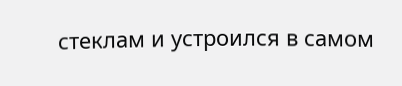стеклам и устроился в самом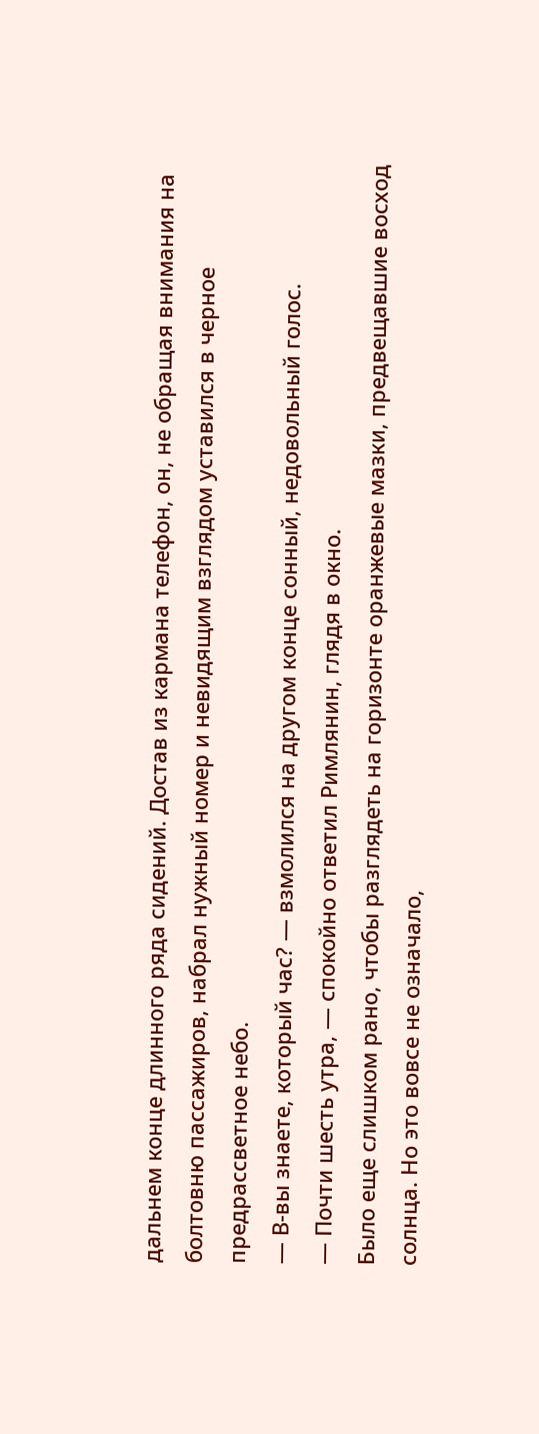дальнем конце длинного ряда сидений. Достав из кармана телефон, он, не обращая внимания на болтовню пассажиров, набрал нужный номер и невидящим взглядом уставился в черное предрассветное небо.
— В-вы знаете, который час? — взмолился на другом конце сонный, недовольный голос.
— Почти шесть утра, — спокойно ответил Римлянин, глядя в окно.
Было еще слишком рано, чтобы разглядеть на горизонте оранжевые мазки, предвещавшие восход солнца. Но это вовсе не означало,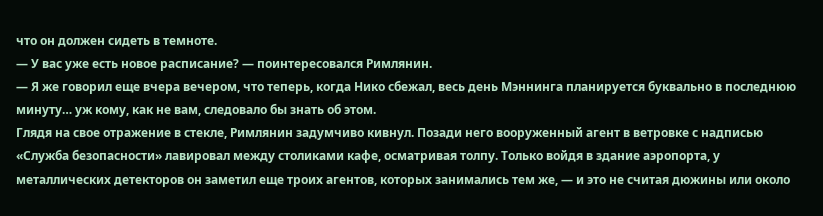что он должен сидеть в темноте.
— У вас уже есть новое расписание? — поинтересовался Римлянин.
— Я же говорил еще вчера вечером, что теперь, когда Нико сбежал, весь день Мэннинга планируется буквально в последнюю минуту… уж кому, как не вам, следовало бы знать об этом.
Глядя на свое отражение в стекле, Римлянин задумчиво кивнул. Позади него вооруженный агент в ветровке с надписью «Служба безопасности» лавировал между столиками кафе, осматривая толпу. Только войдя в здание аэропорта, у металлических детекторов он заметил еще троих агентов, которых занимались тем же, — и это не считая дюжины или около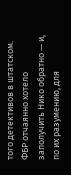того детективов в штатском. ФБР отчаянно хотело заполучить Нико обратно — и, по их разумению, для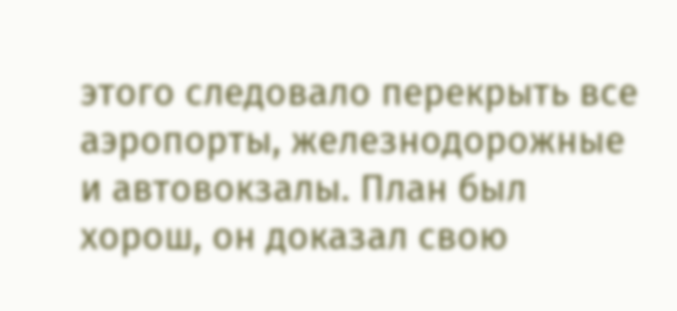этого следовало перекрыть все аэропорты, железнодорожные и автовокзалы. План был хорош, он доказал свою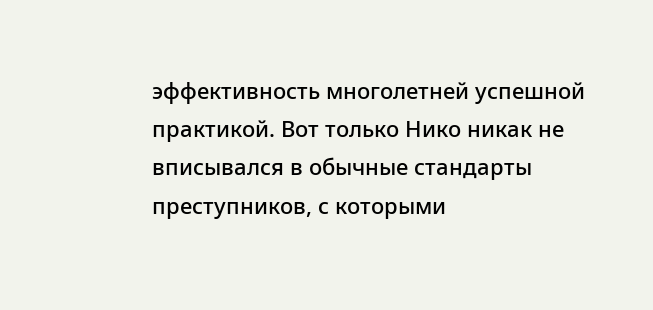эффективность многолетней успешной практикой. Вот только Нико никак не вписывался в обычные стандарты преступников, с которыми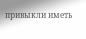привыкли иметь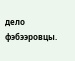дело фэбээровцы.